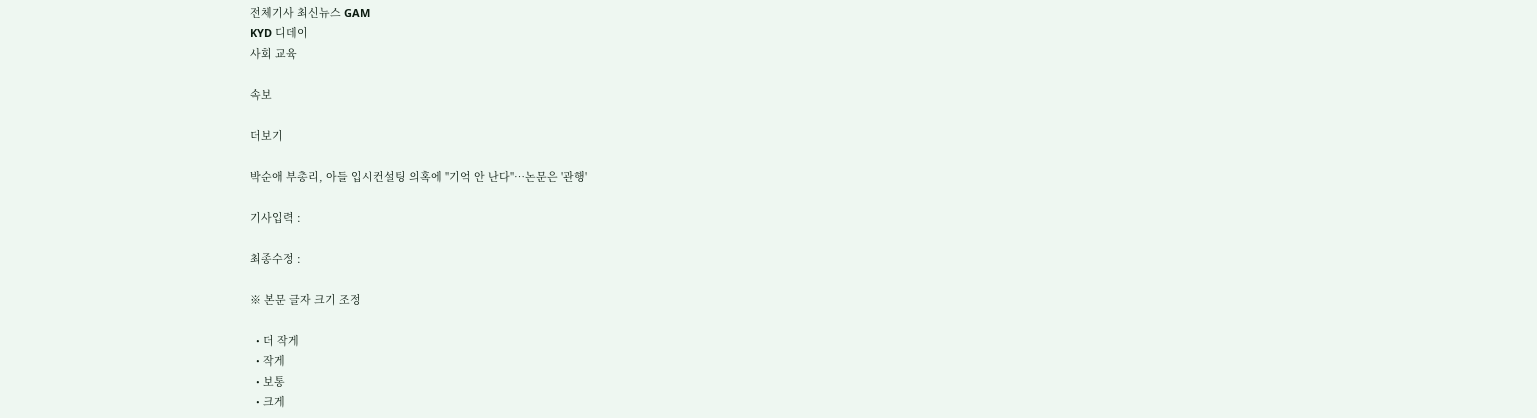전체기사 최신뉴스 GAM
KYD 디데이
사회 교육

속보

더보기

박순애 부총리, 아들 입시컨설팅 의혹에 "기억 안 난다"…논문은 '관행'

기사입력 :

최종수정 :

※ 본문 글자 크기 조정

  • 더 작게
  • 작게
  • 보통
  • 크게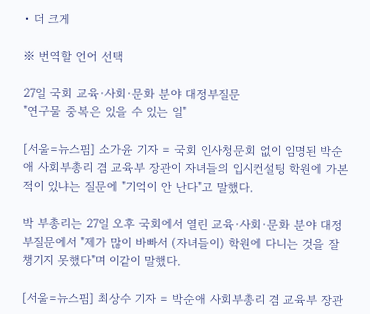• 더 크게

※ 번역할 언어 선택

27일 국회 교육·사회·문화 분야 대정부질문
"연구물 중복은 있을 수 있는 일"

[서울=뉴스핌] 소가윤 기자 = 국회 인사청문회 없이 임명된 박순애 사회부총리 겸 교육부 장관이 자녀들의 입시컨설팅 학원에 가본 적이 있냐는 질문에 "기억이 안 난다"고 말했다.

박 부총리는 27일 오후 국회에서 열린 교육·사회·문화 분야 대정부질문에서 "제가 많이 바빠서 (자녀들이) 학원에 다니는 것을 잘 챙기지 못했다"며 이같이 말했다.

[서울=뉴스핌] 최상수 기자 = 박순애 사회부총리 겸 교육부 장관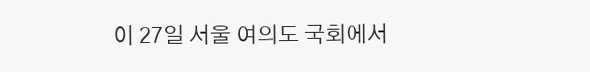이 27일 서울 여의도 국회에서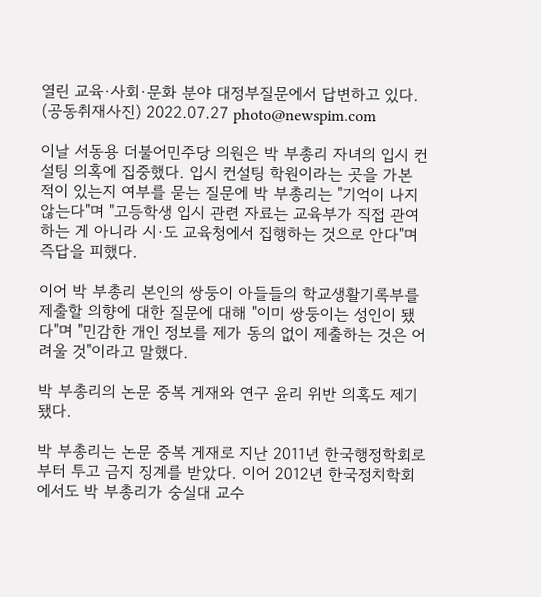열린 교육·사회·문화 분야 대정부질문에서 답변하고 있다. (공동취재사진) 2022.07.27 photo@newspim.com

이날 서동용 더불어민주당 의원은 박 부총리 자녀의 입시 컨설팅 의혹에 집중했다. 입시 컨설팅 학원이라는 곳을 가본 적이 있는지 여부를 묻는 질문에 박 부총리는 "기억이 나지 않는다"며 "고등학생 입시 관련 자료는 교육부가 직접 관여하는 게 아니라 시·도 교육청에서 집행하는 것으로 안다"며 즉답을 피했다.

이어 박 부총리 본인의 쌍둥이 아들들의 학교생활기록부를 제출할 의향에 대한 질문에 대해 "이미 쌍둥이는 성인이 됐다"며 "민감한 개인 정보를 제가 동의 없이 제출하는 것은 어려울 것"이라고 말했다.

박 부총리의 논문 중복 게재와 연구 윤리 위반 의혹도 제기됐다.

박 부총리는 논문 중복 게재로 지난 2011년 한국행정학회로부터 투고 금지 징계를 받았다. 이어 2012년 한국정치학회에서도 박 부총리가 숭실대 교수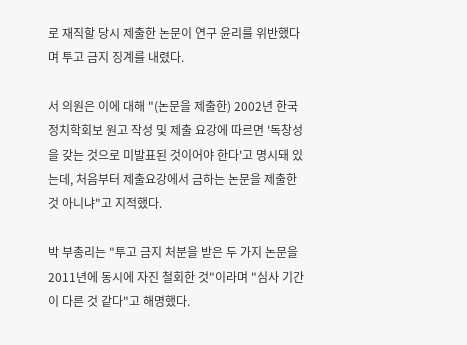로 재직할 당시 제출한 논문이 연구 윤리를 위반했다며 투고 금지 징계를 내렸다.

서 의원은 이에 대해 "(논문을 제출한) 2002년 한국정치학회보 원고 작성 및 제출 요강에 따르면 '독창성을 갖는 것으로 미발표된 것이어야 한다'고 명시돼 있는데, 처음부터 제출요강에서 금하는 논문을 제출한 것 아니냐"고 지적했다.

박 부총리는 "투고 금지 처분을 받은 두 가지 논문을 2011년에 동시에 자진 철회한 것"이라며 "심사 기간이 다른 것 같다"고 해명했다.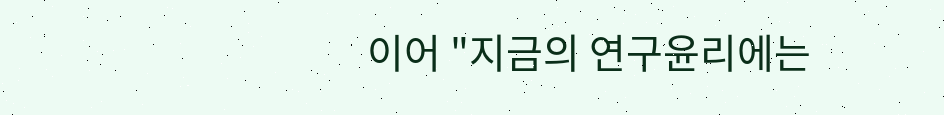이어 "지금의 연구윤리에는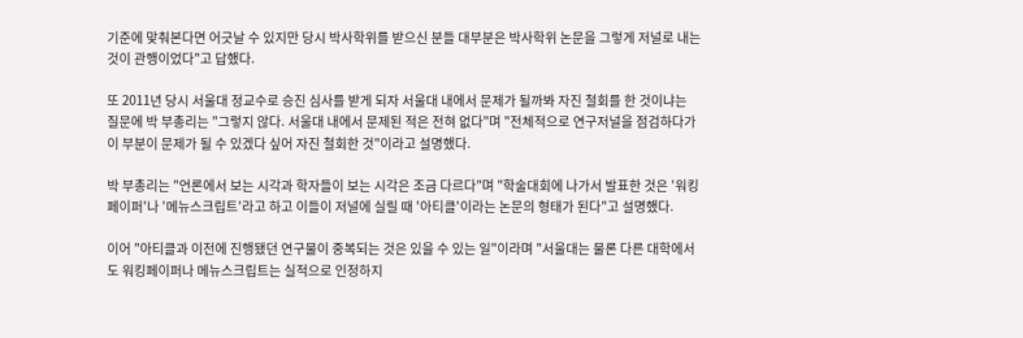기준에 맞춰본다면 어긋날 수 있지만 당시 박사학위를 받으신 분들 대부분은 박사학위 논문을 그렇게 저널로 내는 것이 관행이었다"고 답했다.

또 2011년 당시 서울대 정교수로 승진 심사를 받게 되자 서울대 내에서 문제가 될까봐 자진 철회를 한 것이냐는 질문에 박 부총리는 "그렇지 않다. 서울대 내에서 문제된 적은 전혀 없다"며 "전체적으로 연구저널을 점검하다가 이 부분이 문제가 될 수 있겠다 싶어 자진 철회한 것"이라고 설명했다.

박 부총리는 "언론에서 보는 시각과 학자들이 보는 시각은 조금 다르다"며 "학술대회에 나가서 발표한 것은 '워킹페이퍼'나 '메뉴스크립트'라고 하고 이들이 저널에 실릴 때 '아티클'이라는 논문의 형태가 된다"고 설명했다.

이어 "아티클과 이전에 진행됐던 연구물이 중복되는 것은 있을 수 있는 일"이라며 "서울대는 물론 다른 대학에서도 워킹페이퍼나 메뉴스크립트는 실적으로 인정하지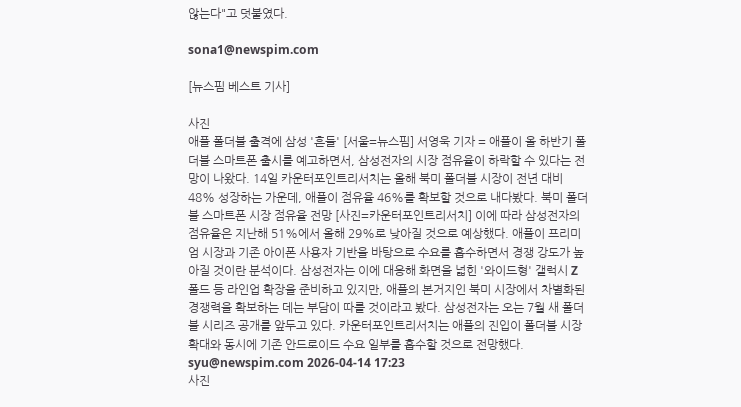않는다"고 덧붙였다.

sona1@newspim.com

[뉴스핌 베스트 기사]

사진
애플 폴더블 출격에 삼성 '흔들' [서울=뉴스핌] 서영욱 기자 = 애플이 올 하반기 폴더블 스마트폰 출시를 예고하면서, 삼성전자의 시장 점유율이 하락할 수 있다는 전망이 나왔다. 14일 카운터포인트리서치는 올해 북미 폴더블 시장이 전년 대비 48% 성장하는 가운데, 애플이 점유율 46%를 확보할 것으로 내다봤다. 북미 폴더블 스마트폰 시장 점유율 전망 [사진=카운터포인트리서치] 이에 따라 삼성전자의 점유율은 지난해 51%에서 올해 29%로 낮아질 것으로 예상했다. 애플이 프리미엄 시장과 기존 아이폰 사용자 기반을 바탕으로 수요를 흡수하면서 경쟁 강도가 높아질 것이란 분석이다. 삼성전자는 이에 대응해 화면을 넓힌 '와이드형' 갤럭시 Z 폴드 등 라인업 확장을 준비하고 있지만, 애플의 본거지인 북미 시장에서 차별화된 경쟁력을 확보하는 데는 부담이 따를 것이라고 봤다. 삼성전자는 오는 7월 새 폴더블 시리즈 공개를 앞두고 있다. 카운터포인트리서치는 애플의 진입이 폴더블 시장 확대와 동시에 기존 안드로이드 수요 일부를 흡수할 것으로 전망했다. syu@newspim.com 2026-04-14 17:23
사진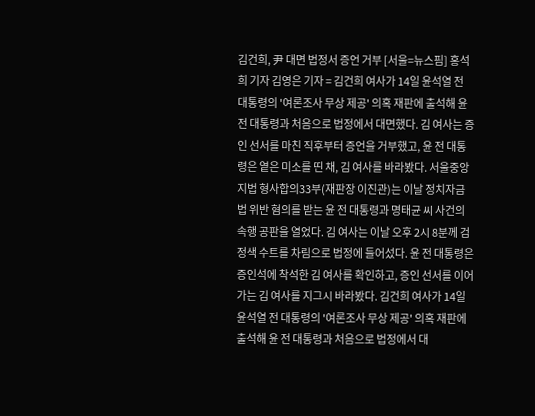김건희, 尹 대면 법정서 증언 거부 [서울=뉴스핌] 홍석희 기자 김영은 기자 = 김건희 여사가 14일 윤석열 전 대통령의 '여론조사 무상 제공' 의혹 재판에 출석해 윤 전 대통령과 처음으로 법정에서 대면했다. 김 여사는 증인 선서를 마친 직후부터 증언을 거부했고, 윤 전 대통령은 옅은 미소를 띤 채, 김 여사를 바라봤다. 서울중앙지법 형사합의33부(재판장 이진관)는 이날 정치자금법 위반 혐의를 받는 윤 전 대통령과 명태균 씨 사건의 속행 공판을 열었다. 김 여사는 이날 오후 2시 8분께 검정색 수트를 차림으로 법정에 들어섰다. 윤 전 대통령은 증인석에 착석한 김 여사를 확인하고, 증인 선서를 이어가는 김 여사를 지그시 바라봤다. 김건희 여사가 14일 윤석열 전 대통령의 '여론조사 무상 제공' 의혹 재판에 출석해 윤 전 대통령과 처음으로 법정에서 대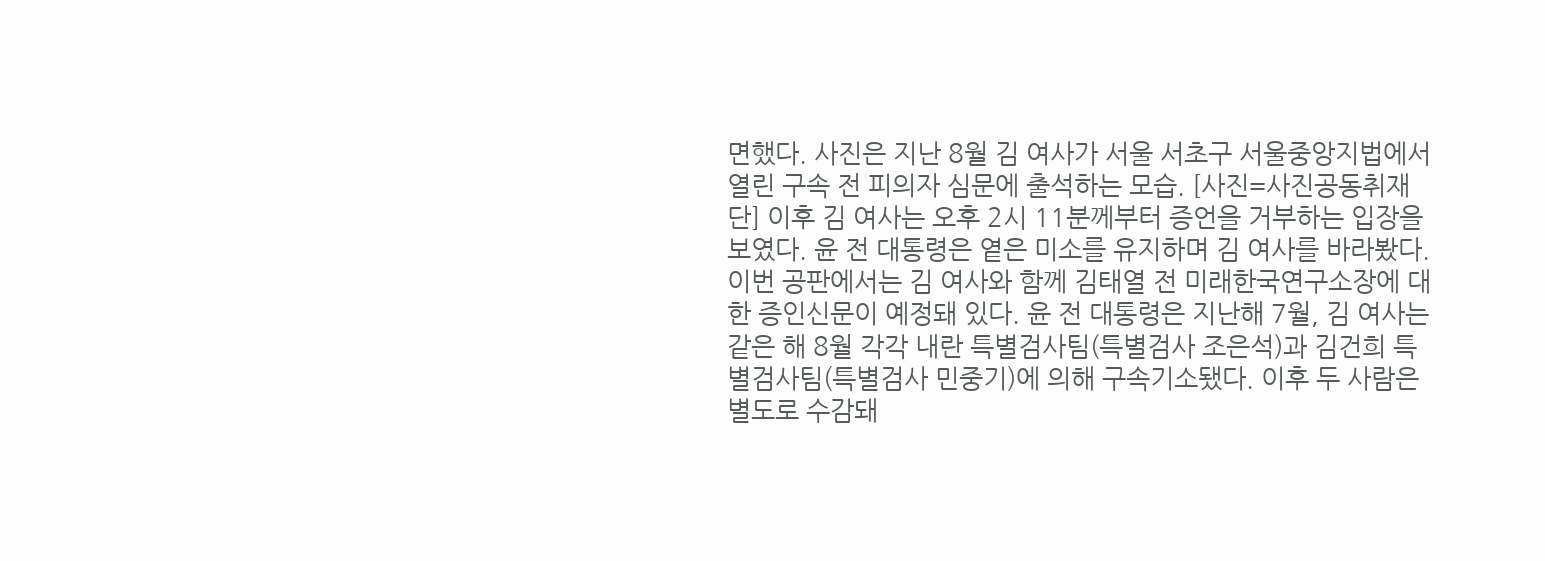면했다. 사진은 지난 8월 김 여사가 서울 서초구 서울중앙지법에서 열린 구속 전 피의자 심문에 출석하는 모습. [사진=사진공동취재단] 이후 김 여사는 오후 2시 11분께부터 증언을 거부하는 입장을 보였다. 윤 전 대통령은 옅은 미소를 유지하며 김 여사를 바라봤다. 이번 공판에서는 김 여사와 함께 김태열 전 미래한국연구소장에 대한 증인신문이 예정돼 있다. 윤 전 대통령은 지난해 7월, 김 여사는 같은 해 8월 각각 내란 특별검사팀(특별검사 조은석)과 김건희 특별검사팀(특별검사 민중기)에 의해 구속기소됐다. 이후 두 사람은 별도로 수감돼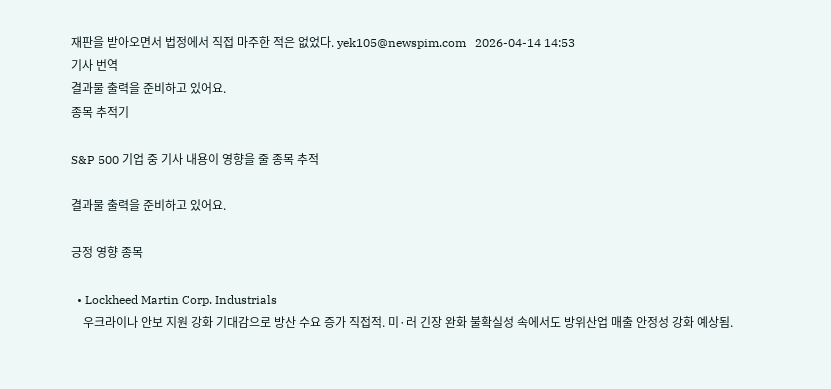재판을 받아오면서 법정에서 직접 마주한 적은 없었다. yek105@newspim.com   2026-04-14 14:53
기사 번역
결과물 출력을 준비하고 있어요.
종목 추적기

S&P 500 기업 중 기사 내용이 영향을 줄 종목 추적

결과물 출력을 준비하고 있어요.

긍정 영향 종목

  • Lockheed Martin Corp. Industrials
    우크라이나 안보 지원 강화 기대감으로 방산 수요 증가 직접적. 미·러 긴장 완화 불확실성 속에서도 방위산업 매출 안정성 강화 예상됨.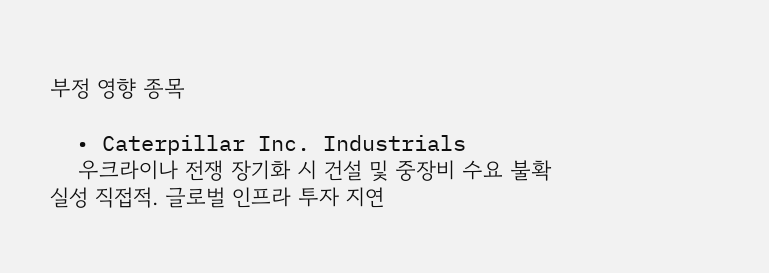부정 영향 종목

  • Caterpillar Inc. Industrials
    우크라이나 전쟁 장기화 시 건설 및 중장비 수요 불확실성 직접적. 글로벌 인프라 투자 지연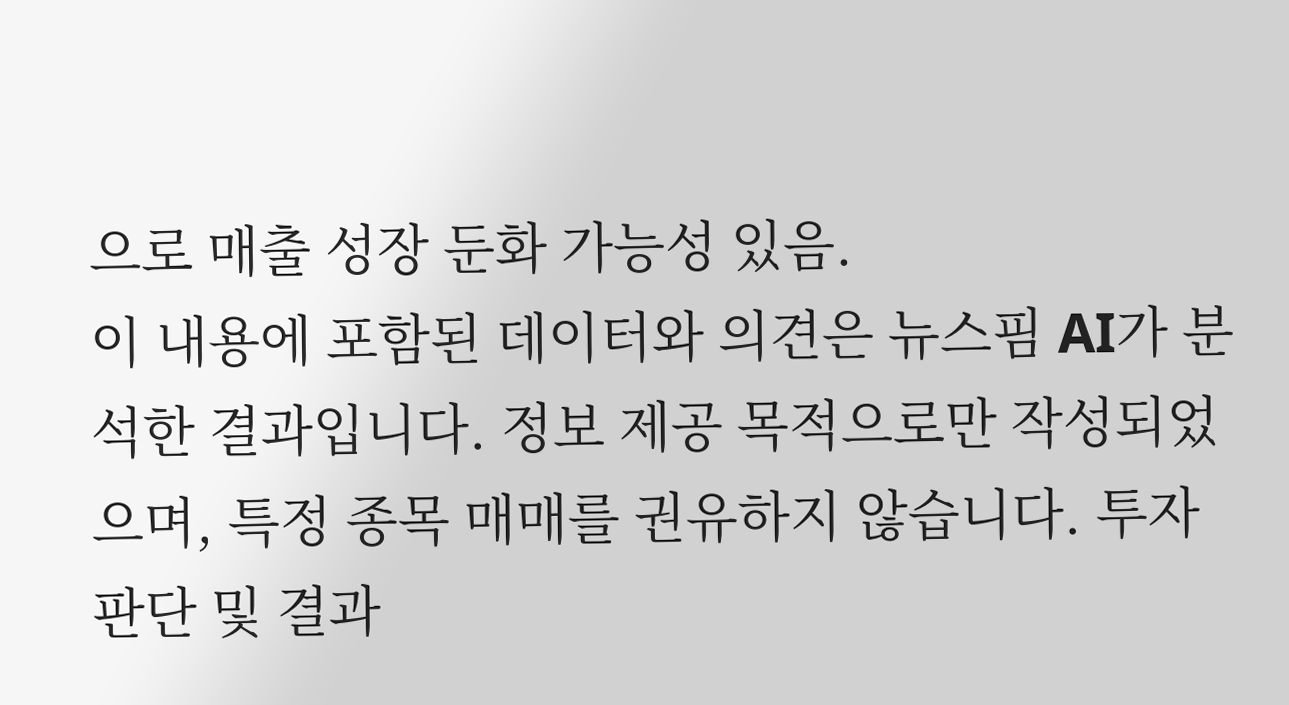으로 매출 성장 둔화 가능성 있음.
이 내용에 포함된 데이터와 의견은 뉴스핌 AI가 분석한 결과입니다. 정보 제공 목적으로만 작성되었으며, 특정 종목 매매를 권유하지 않습니다. 투자 판단 및 결과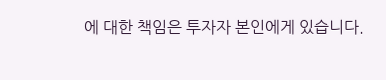에 대한 책임은 투자자 본인에게 있습니다.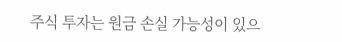주식 투자는 원금 손실 가능성이 있으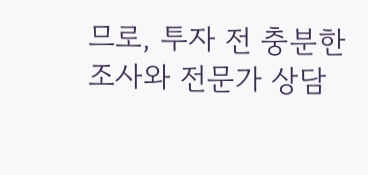므로, 투자 전 충분한 조사와 전문가 상담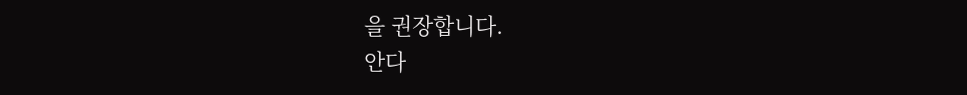을 권장합니다.
안다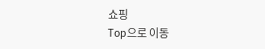쇼핑
Top으로 이동